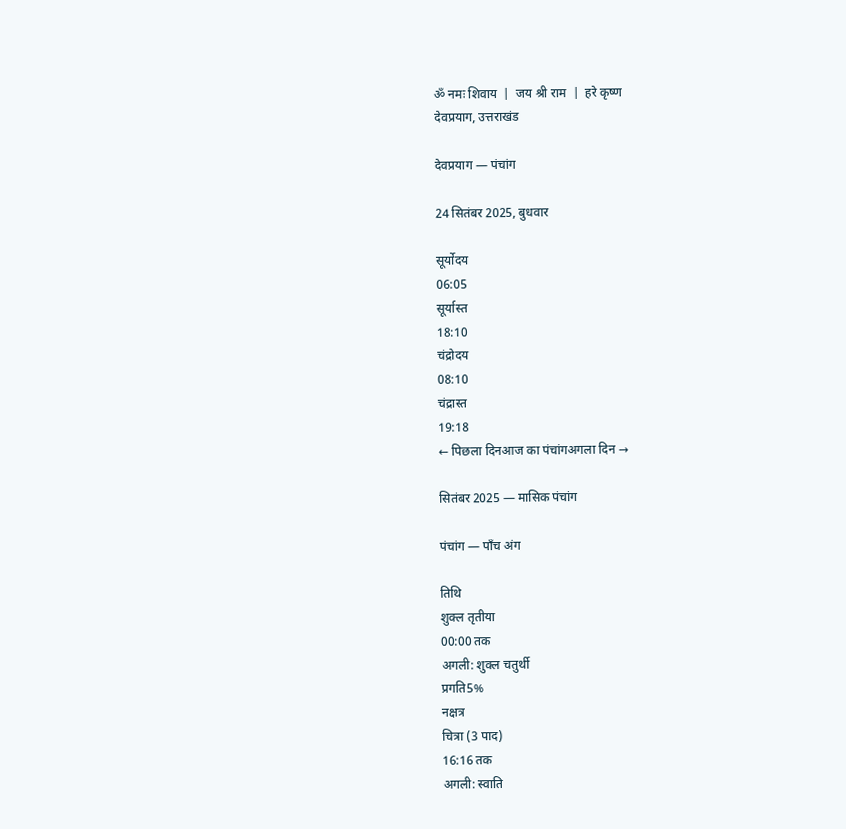ॐ नमः शिवाय  |  जय श्री राम  |  हरे कृष्ण
देवप्रयाग, उत्तराखंड

देवप्रयाग — पंचांग

24 सितंबर 2025, बुधवार

सूर्योदय
06:05
सूर्यास्त
18:10
चंद्रोदय
08:10
चंद्रास्त
19:18
← पिछला दिनआज का पंचांगअगला दिन →

सितंबर 2025 — मासिक पंचांग

पंचांग — पाँच अंग

तिथि
शुक्ल तृतीया
00:00 तक
अगली: शुक्ल चतुर्थी
प्रगति5%
नक्षत्र
चित्रा (3 पाद)
16:16 तक
अगली: स्वाति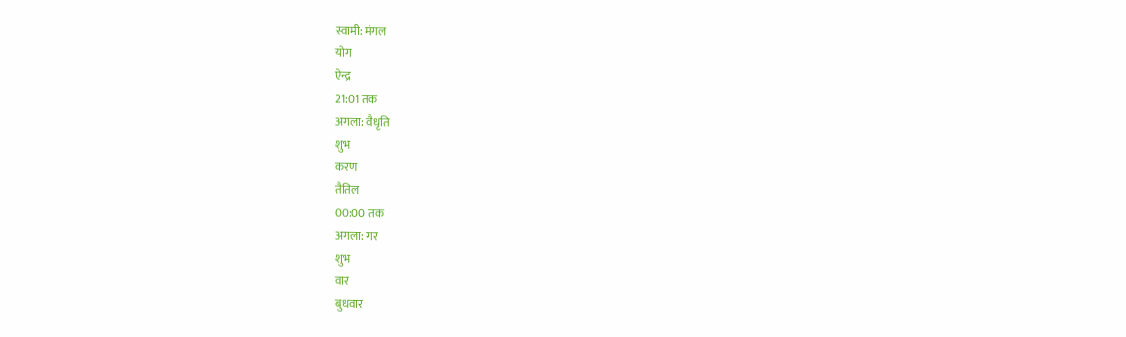स्वामी: मंगल
योग
ऐन्द्र
21:01 तक
अगला: वैधृति
शुभ
करण
तैतिल
00:00 तक
अगला: गर
शुभ
वार
बुधवार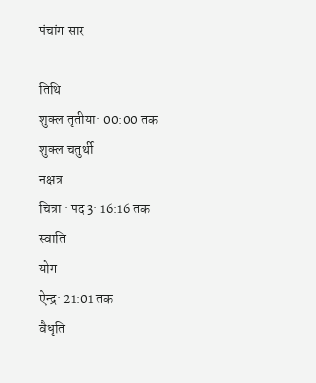पंचांग सार

तिथि
शुक्ल तृतीया· 00:00 तक
शुक्ल चतुर्थी
नक्षत्र
चित्रा · पद 3· 16:16 तक
स्वाति
योग
ऐन्द्र· 21:01 तक
वैधृति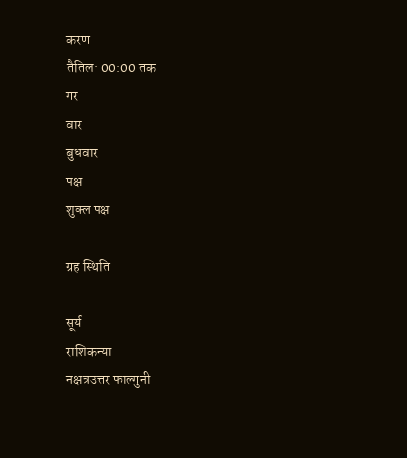करण
तैतिल· 00:00 तक
गर
वार
बुधवार
पक्ष
शुक्ल पक्ष

ग्रह स्थिति

सूर्य
राशिकन्या
नक्षत्रउत्तर फाल्गुनी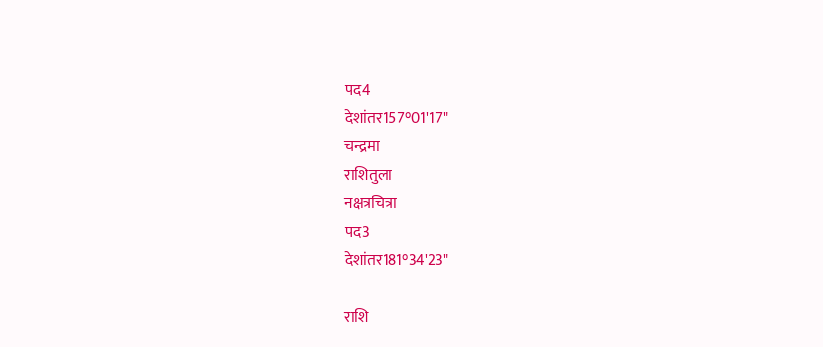पद4
देशांतर157°01'17"
चन्द्रमा
राशितुला
नक्षत्रचित्रा
पद3
देशांतर181°34'23"

राशि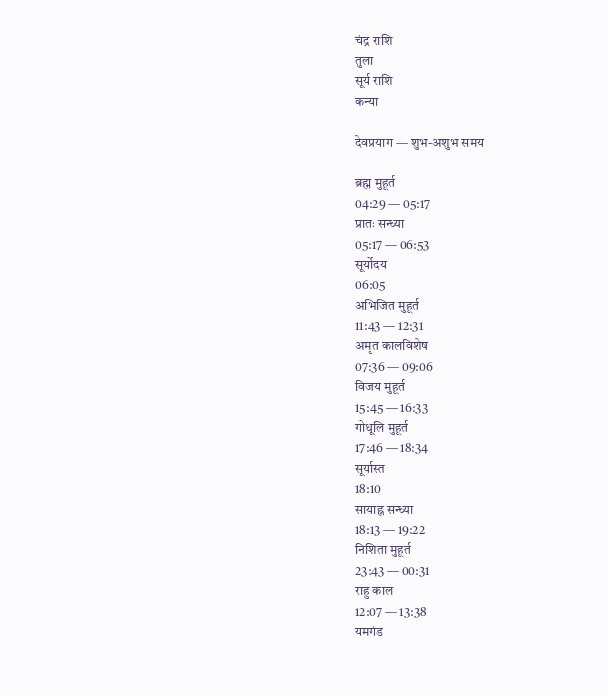चंद्र राशि
तुला
सूर्य राशि
कन्या

देवप्रयाग — शुभ-अशुभ समय

ब्रह्म मुहूर्त
04:29 — 05:17
प्रातः सन्ध्या
05:17 — 06:53
सूर्योदय
06:05
अभिजित मुहूर्त
11:43 — 12:31
अमृत कालविशेष
07:36 — 09:06
विजय मुहूर्त
15:45 — 16:33
गोधूलि मुहूर्त
17:46 — 18:34
सूर्यास्त
18:10
सायाह्न सन्ध्या
18:13 — 19:22
निशिता मुहूर्त
23:43 — 00:31
राहु काल
12:07 — 13:38
यमगंड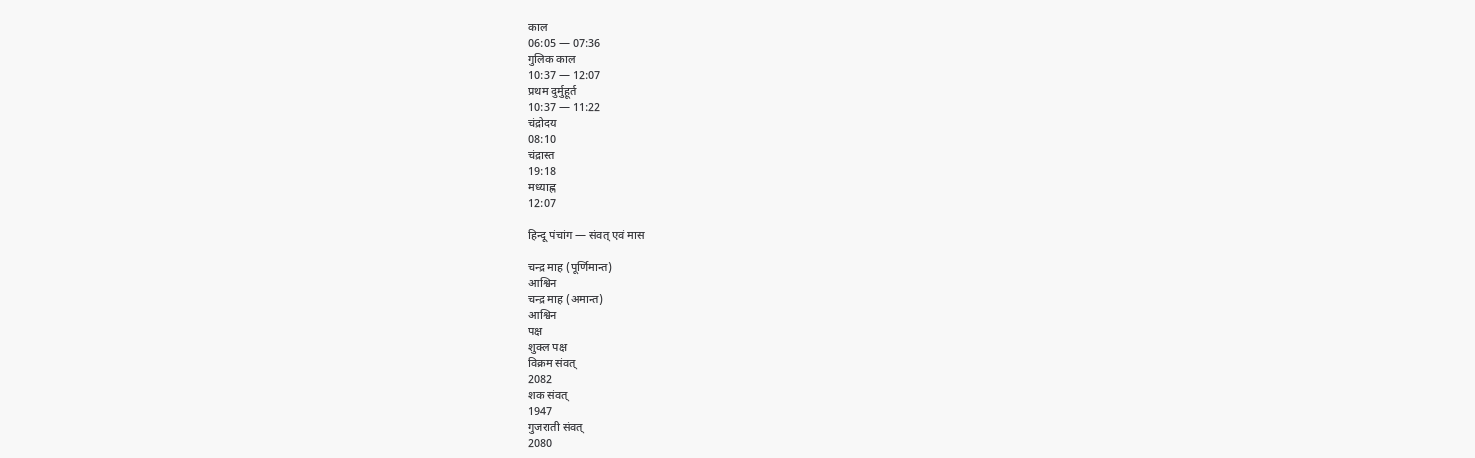काल
06:05 — 07:36
गुलिक काल
10:37 — 12:07
प्रथम दुर्मुहूर्त
10:37 — 11:22
चंद्रोदय
08:10
चंद्रास्त
19:18
मध्याह्न
12:07

हिन्दू पंचांग — संवत् एवं मास

चन्द्र माह (पूर्णिमान्त)
आश्विन
चन्द्र माह (अमान्त)
आश्विन
पक्ष
शुक्ल पक्ष
विक्रम संवत्
2082
शक संवत्
1947
गुजराती संवत्
2080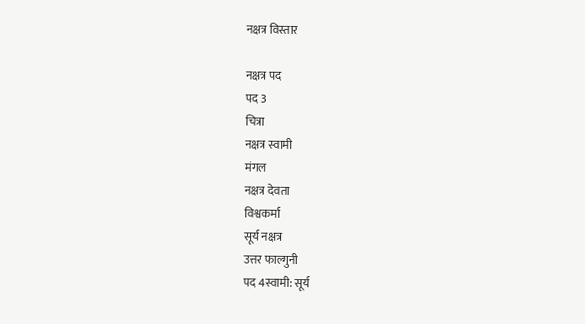नक्षत्र विस्तार

नक्षत्र पद
पद 3
चित्रा
नक्षत्र स्वामी
मंगल
नक्षत्र देवता
विश्वकर्मा
सूर्य नक्षत्र
उत्तर फाल्गुनी
पद 4स्वामी: सूर्य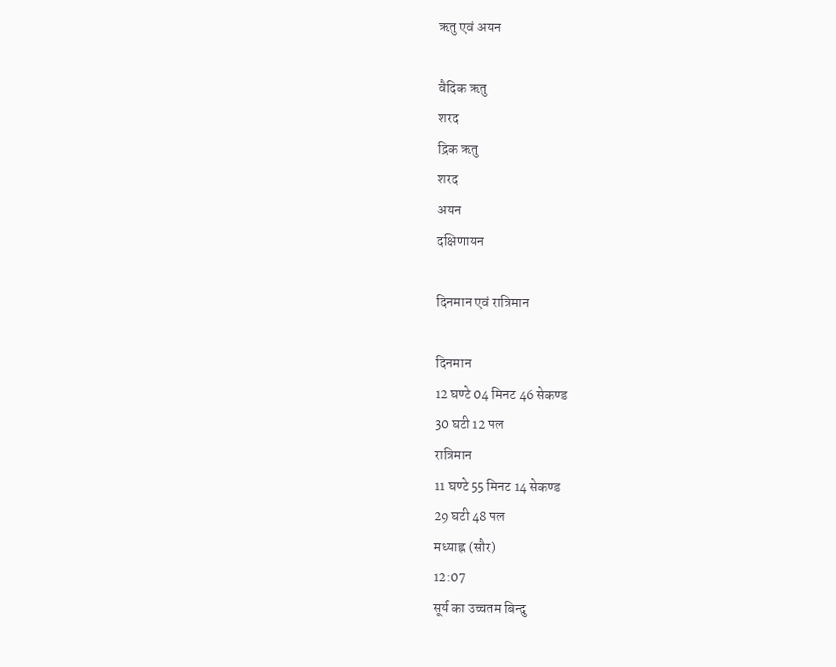ऋतु एवं अयन

वैदिक ऋतु
शरद
द्रिक ऋतु
शरद
अयन
दक्षिणायन

दिनमान एवं रात्रिमान

दिनमान
12 घण्टे 04 मिनट 46 सेकण्ड
30 घटी 12 पल
रात्रिमान
11 घण्टे 55 मिनट 14 सेकण्ड
29 घटी 48 पल
मध्याह्न (सौर)
12:07
सूर्य का उच्चतम बिन्दु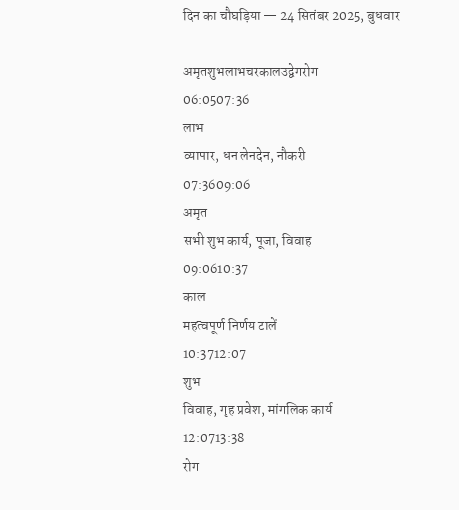दिन का चौघड़िया — 24 सितंबर 2025, बुधवार

अमृतशुभलाभचरकालउद्वेगरोग
06:0507:36
लाभ
व्यापार, धन लेनदेन, नौकरी
07:3609:06
अमृत
सभी शुभ कार्य, पूजा, विवाह
09:0610:37
काल
महत्वपूर्ण निर्णय टालें
10:3712:07
शुभ
विवाह, गृह प्रवेश, मांगलिक कार्य
12:0713:38
रोग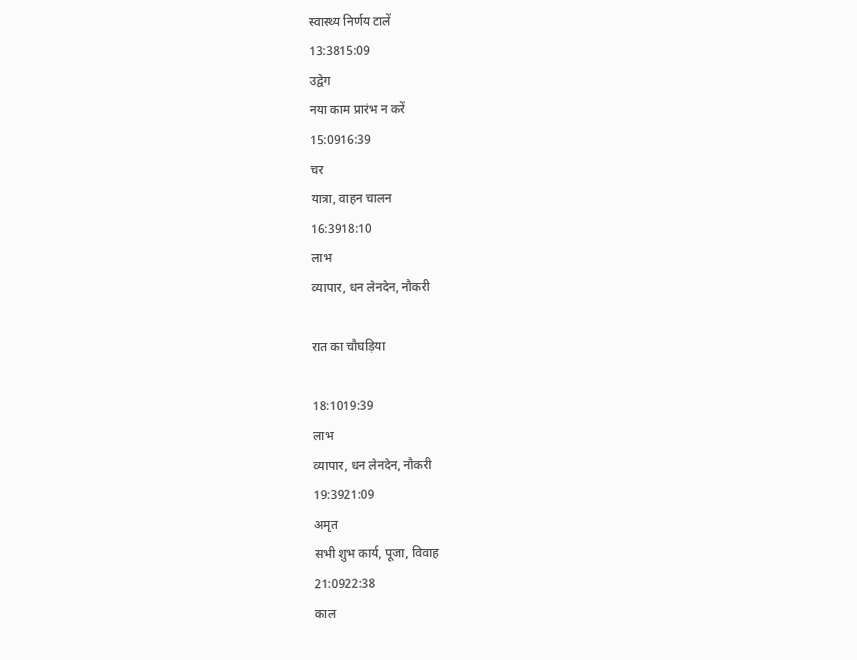स्वास्थ्य निर्णय टालें
13:3815:09
उद्वेग
नया काम प्रारंभ न करें
15:0916:39
चर
यात्रा, वाहन चालन
16:3918:10
लाभ
व्यापार, धन लेनदेन, नौकरी

रात का चौघड़िया

18:1019:39
लाभ
व्यापार, धन लेनदेन, नौकरी
19:3921:09
अमृत
सभी शुभ कार्य, पूजा, विवाह
21:0922:38
काल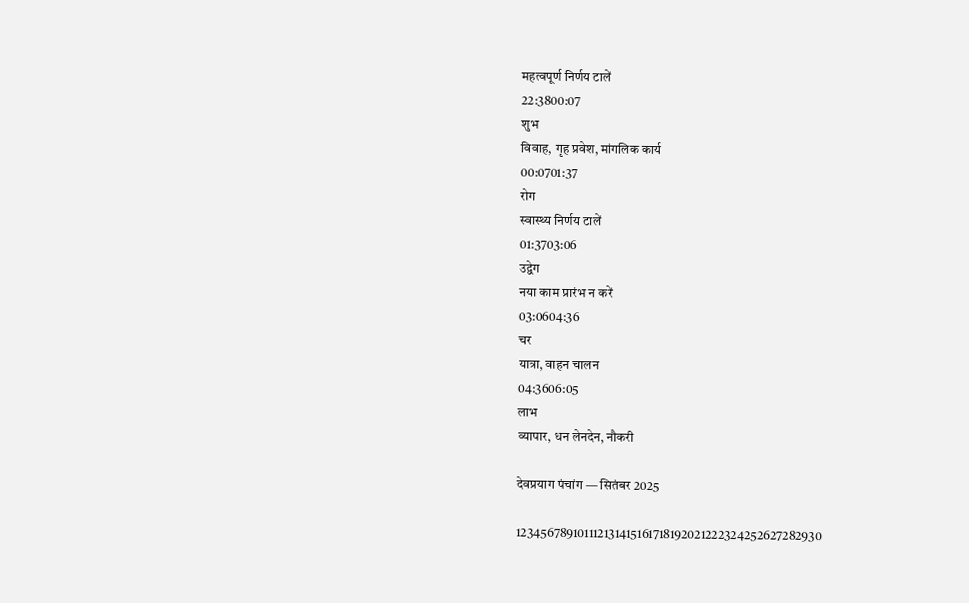महत्वपूर्ण निर्णय टालें
22:3800:07
शुभ
विवाह, गृह प्रवेश, मांगलिक कार्य
00:0701:37
रोग
स्वास्थ्य निर्णय टालें
01:3703:06
उद्वेग
नया काम प्रारंभ न करें
03:0604:36
चर
यात्रा, वाहन चालन
04:3606:05
लाभ
व्यापार, धन लेनदेन, नौकरी

देवप्रयाग पंचांग — सितंबर 2025

123456789101112131415161718192021222324252627282930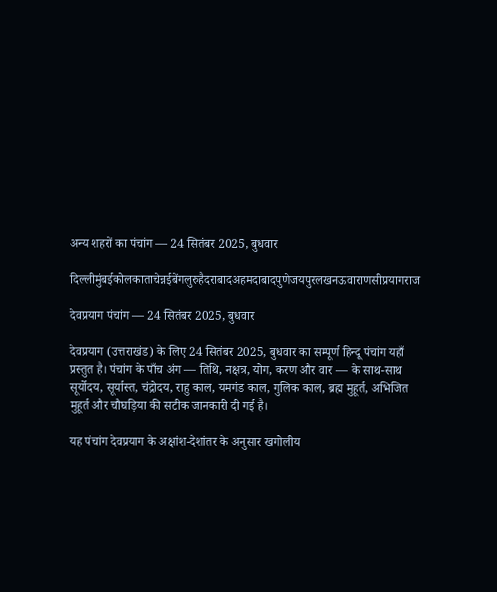अन्य शहरों का पंचांग — 24 सितंबर 2025, बुधवार

दिल्लीमुंबईकोलकाताचेन्नईबेंगलुरुहैदराबादअहमदाबादपुणेजयपुरलखनऊवाराणसीप्रयागराज

देवप्रयाग पंचांग — 24 सितंबर 2025, बुधवार

देवप्रयाग (उत्तराखंड) के लिए 24 सितंबर 2025, बुधवार का सम्पूर्ण हिन्दू पंचांग यहाँ प्रस्तुत है। पंचांग के पाँच अंग — तिथि, नक्षत्र, योग, करण और वार — के साथ-साथ सूर्योदय, सूर्यास्त, चंद्रोदय, राहु काल, यमगंड काल, गुलिक काल, ब्रह्म मुहूर्त, अभिजित मुहूर्त और चौघड़िया की सटीक जानकारी दी गई है।

यह पंचांग देवप्रयाग के अक्षांश-देशांतर के अनुसार खगोलीय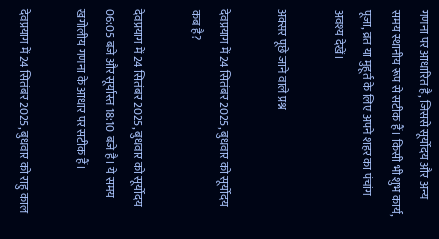गणना पर आधारित है, जिससे सूर्योदय और अन्य समय स्थानीय रूप से सटीक हैं। किसी भी शुभ कार्य, पूजा, व्रत या मुहूर्त के लिए अपने शहर का पंचांग अवश्य देखें।

अक्सर पूछे जाने वाले प्रश्न

देवप्रयाग में 24 सितंबर 2025, बुधवार को सूर्योदय कब है?

देवप्रयाग में 24 सितंबर 2025, बुधवार को सूर्योदय 06:05 बजे और सूर्यास्त 18:10 बजे है। ये समय खगोलीय गणना के आधार पर सटीक हैं।

देवप्रयाग में 24 सितंबर 2025, बुधवार को राहु काल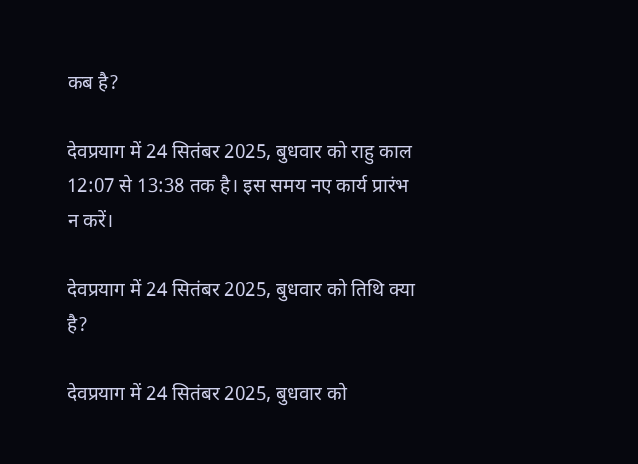कब है?

देवप्रयाग में 24 सितंबर 2025, बुधवार को राहु काल 12:07 से 13:38 तक है। इस समय नए कार्य प्रारंभ न करें।

देवप्रयाग में 24 सितंबर 2025, बुधवार को तिथि क्या है?

देवप्रयाग में 24 सितंबर 2025, बुधवार को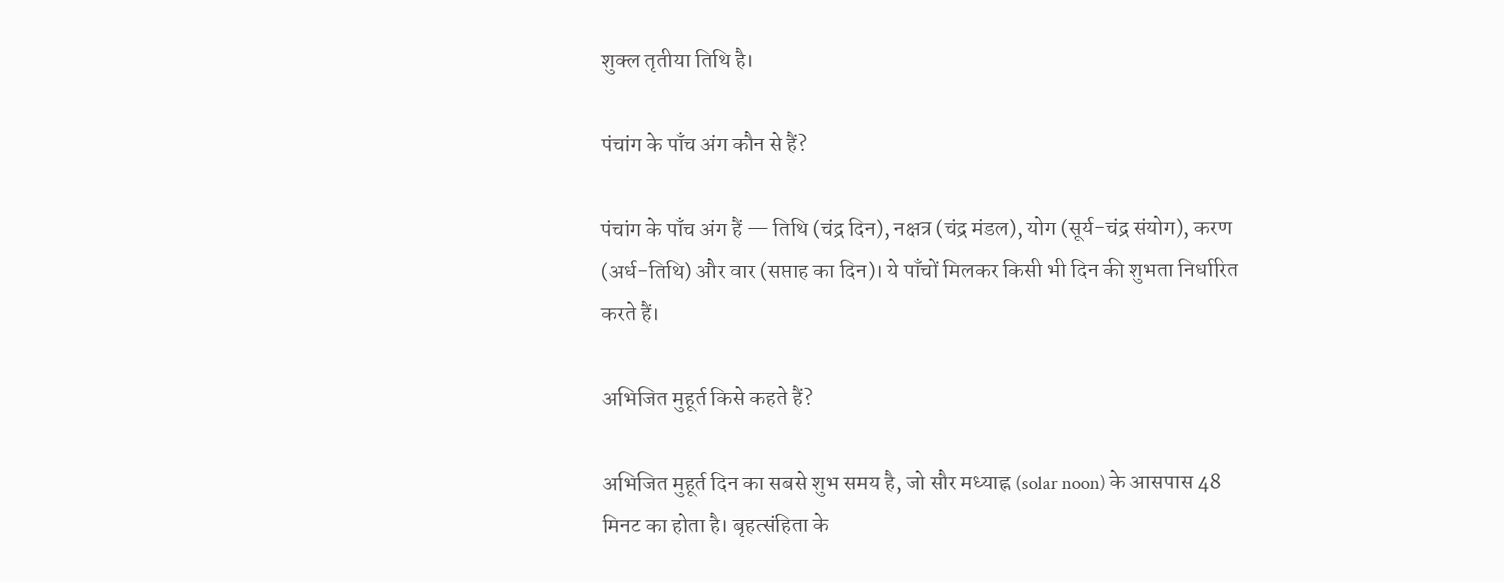शुक्ल तृतीया तिथि है।

पंचांग के पाँच अंग कौन से हैं?

पंचांग के पाँच अंग हैं — तिथि (चंद्र दिन), नक्षत्र (चंद्र मंडल), योग (सूर्य-चंद्र संयोग), करण (अर्ध-तिथि) और वार (सप्ताह का दिन)। ये पाँचों मिलकर किसी भी दिन की शुभता निर्धारित करते हैं।

अभिजित मुहूर्त किसे कहते हैं?

अभिजित मुहूर्त दिन का सबसे शुभ समय है, जो सौर मध्याह्न (solar noon) के आसपास 48 मिनट का होता है। बृहत्संहिता के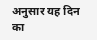अनुसार यह दिन का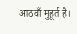आठवाँ मुहूर्त है।